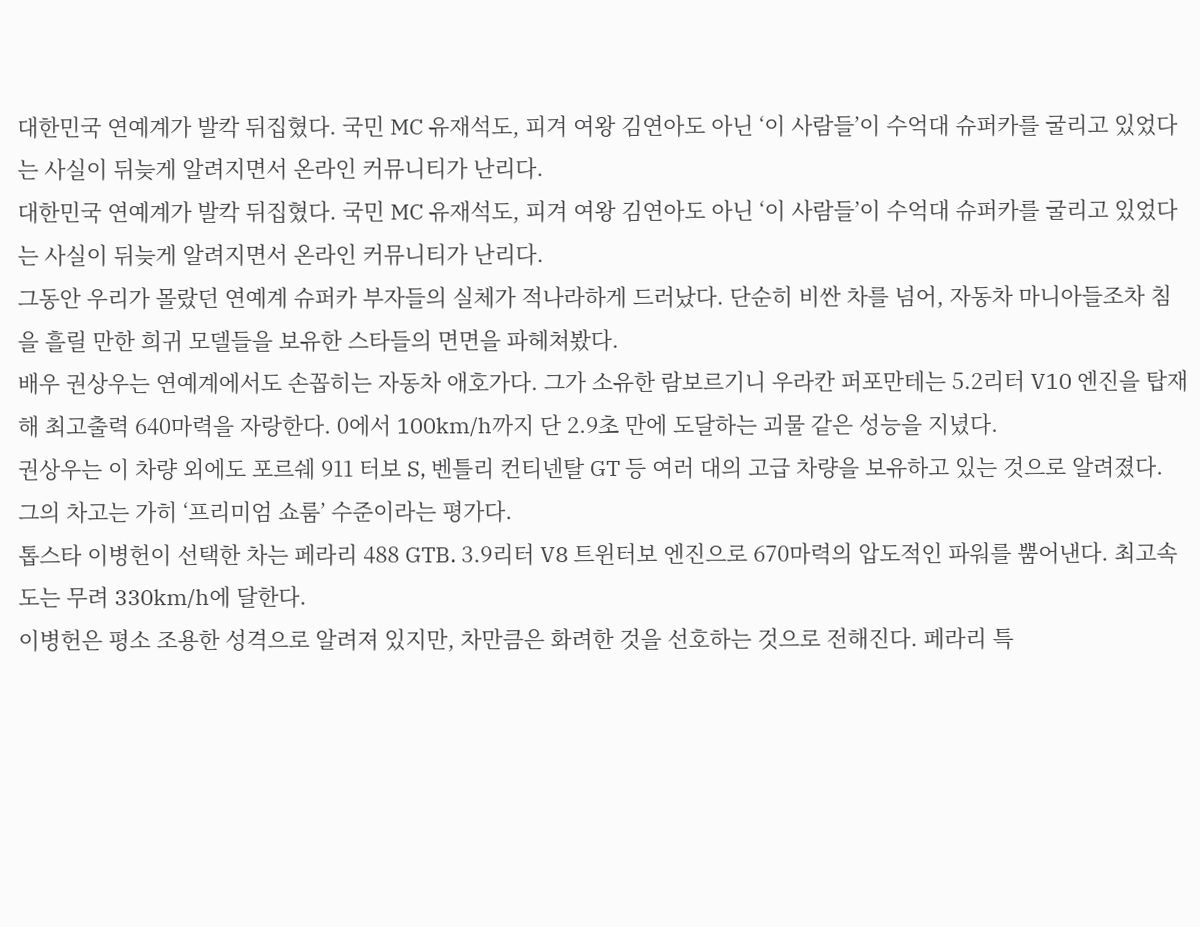대한민국 연예계가 발칵 뒤집혔다. 국민 MC 유재석도, 피겨 여왕 김연아도 아닌 ‘이 사람들’이 수억대 슈퍼카를 굴리고 있었다는 사실이 뒤늦게 알려지면서 온라인 커뮤니티가 난리다.
대한민국 연예계가 발칵 뒤집혔다. 국민 MC 유재석도, 피겨 여왕 김연아도 아닌 ‘이 사람들’이 수억대 슈퍼카를 굴리고 있었다는 사실이 뒤늦게 알려지면서 온라인 커뮤니티가 난리다.
그동안 우리가 몰랐던 연예계 슈퍼카 부자들의 실체가 적나라하게 드러났다. 단순히 비싼 차를 넘어, 자동차 마니아들조차 침을 흘릴 만한 희귀 모델들을 보유한 스타들의 면면을 파헤쳐봤다.
배우 권상우는 연예계에서도 손꼽히는 자동차 애호가다. 그가 소유한 람보르기니 우라칸 퍼포만테는 5.2리터 V10 엔진을 탑재해 최고출력 640마력을 자랑한다. 0에서 100km/h까지 단 2.9초 만에 도달하는 괴물 같은 성능을 지녔다.
권상우는 이 차량 외에도 포르쉐 911 터보 S, 벤틀리 컨티넨탈 GT 등 여러 대의 고급 차량을 보유하고 있는 것으로 알려졌다. 그의 차고는 가히 ‘프리미엄 쇼룸’ 수준이라는 평가다.
톱스타 이병헌이 선택한 차는 페라리 488 GTB. 3.9리터 V8 트윈터보 엔진으로 670마력의 압도적인 파워를 뿜어낸다. 최고속도는 무려 330km/h에 달한다.
이병헌은 평소 조용한 성격으로 알려져 있지만, 차만큼은 화려한 것을 선호하는 것으로 전해진다. 페라리 특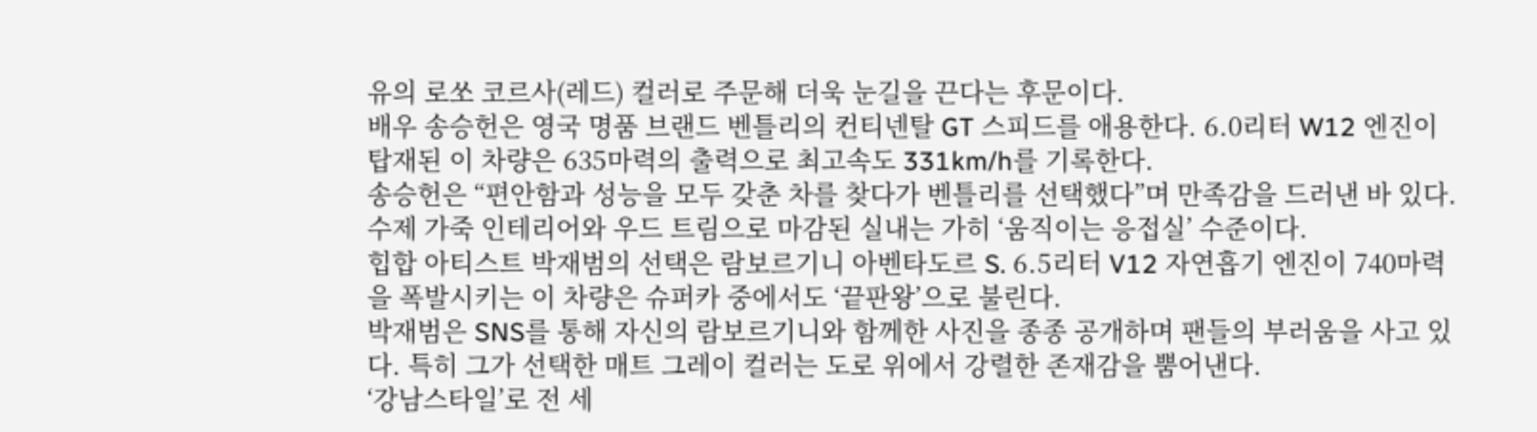유의 로쏘 코르사(레드) 컬러로 주문해 더욱 눈길을 끈다는 후문이다.
배우 송승헌은 영국 명품 브랜드 벤틀리의 컨티넨탈 GT 스피드를 애용한다. 6.0리터 W12 엔진이 탑재된 이 차량은 635마력의 출력으로 최고속도 331km/h를 기록한다.
송승헌은 “편안함과 성능을 모두 갖춘 차를 찾다가 벤틀리를 선택했다”며 만족감을 드러낸 바 있다. 수제 가죽 인테리어와 우드 트림으로 마감된 실내는 가히 ‘움직이는 응접실’ 수준이다.
힙합 아티스트 박재범의 선택은 람보르기니 아벤타도르 S. 6.5리터 V12 자연흡기 엔진이 740마력을 폭발시키는 이 차량은 슈퍼카 중에서도 ‘끝판왕’으로 불린다.
박재범은 SNS를 통해 자신의 람보르기니와 함께한 사진을 종종 공개하며 팬들의 부러움을 사고 있다. 특히 그가 선택한 매트 그레이 컬러는 도로 위에서 강렬한 존재감을 뿜어낸다.
‘강남스타일’로 전 세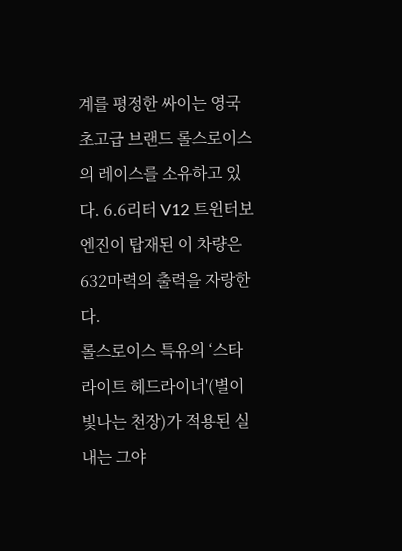계를 평정한 싸이는 영국 초고급 브랜드 롤스로이스의 레이스를 소유하고 있다. 6.6리터 V12 트윈터보 엔진이 탑재된 이 차량은 632마력의 출력을 자랑한다.
롤스로이스 특유의 ‘스타라이트 헤드라이너'(별이 빛나는 천장)가 적용된 실내는 그야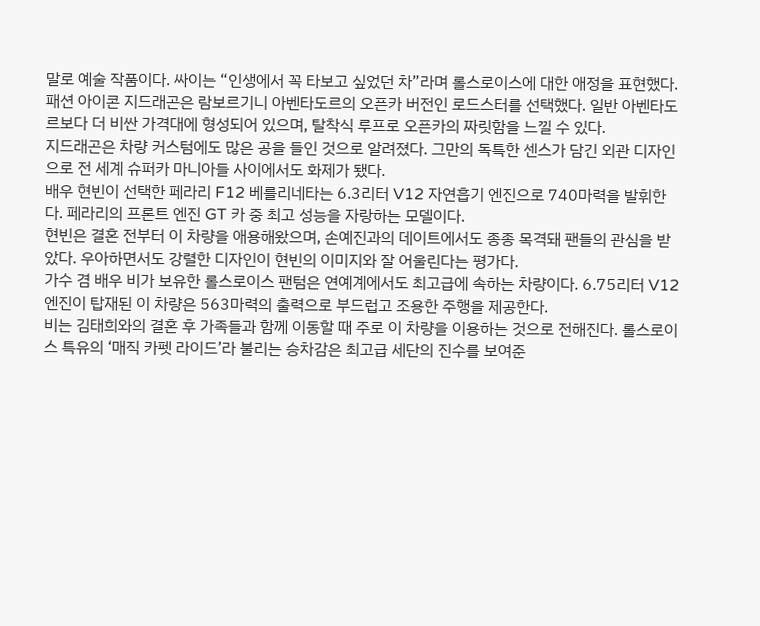말로 예술 작품이다. 싸이는 “인생에서 꼭 타보고 싶었던 차”라며 롤스로이스에 대한 애정을 표현했다.
패션 아이콘 지드래곤은 람보르기니 아벤타도르의 오픈카 버전인 로드스터를 선택했다. 일반 아벤타도르보다 더 비싼 가격대에 형성되어 있으며, 탈착식 루프로 오픈카의 짜릿함을 느낄 수 있다.
지드래곤은 차량 커스텀에도 많은 공을 들인 것으로 알려졌다. 그만의 독특한 센스가 담긴 외관 디자인으로 전 세계 슈퍼카 마니아들 사이에서도 화제가 됐다.
배우 현빈이 선택한 페라리 F12 베를리네타는 6.3리터 V12 자연흡기 엔진으로 740마력을 발휘한다. 페라리의 프론트 엔진 GT 카 중 최고 성능을 자랑하는 모델이다.
현빈은 결혼 전부터 이 차량을 애용해왔으며, 손예진과의 데이트에서도 종종 목격돼 팬들의 관심을 받았다. 우아하면서도 강렬한 디자인이 현빈의 이미지와 잘 어울린다는 평가다.
가수 겸 배우 비가 보유한 롤스로이스 팬텀은 연예계에서도 최고급에 속하는 차량이다. 6.75리터 V12 엔진이 탑재된 이 차량은 563마력의 출력으로 부드럽고 조용한 주행을 제공한다.
비는 김태희와의 결혼 후 가족들과 함께 이동할 때 주로 이 차량을 이용하는 것으로 전해진다. 롤스로이스 특유의 ‘매직 카펫 라이드’라 불리는 승차감은 최고급 세단의 진수를 보여준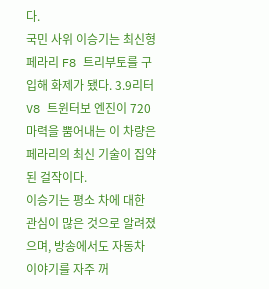다.
국민 사위 이승기는 최신형 페라리 F8 트리부토를 구입해 화제가 됐다. 3.9리터 V8 트윈터보 엔진이 720마력을 뿜어내는 이 차량은 페라리의 최신 기술이 집약된 걸작이다.
이승기는 평소 차에 대한 관심이 많은 것으로 알려졌으며, 방송에서도 자동차 이야기를 자주 꺼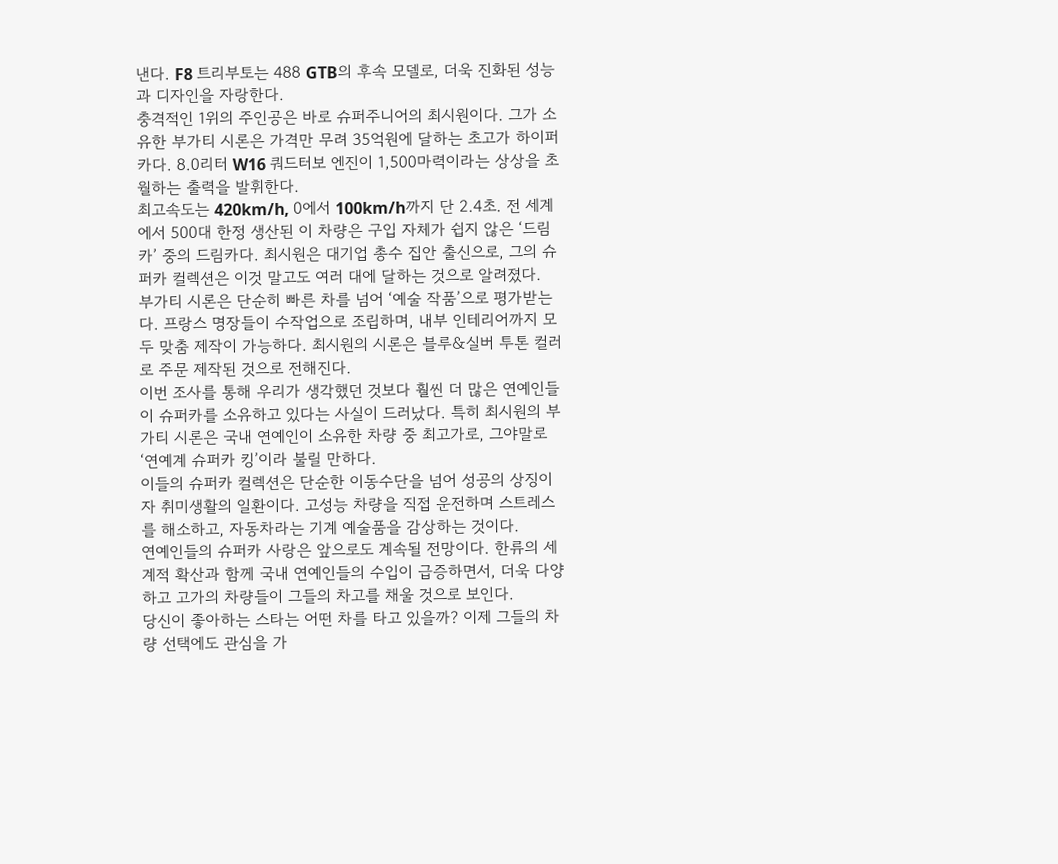낸다. F8 트리부토는 488 GTB의 후속 모델로, 더욱 진화된 성능과 디자인을 자랑한다.
충격적인 1위의 주인공은 바로 슈퍼주니어의 최시원이다. 그가 소유한 부가티 시론은 가격만 무려 35억원에 달하는 초고가 하이퍼카다. 8.0리터 W16 쿼드터보 엔진이 1,500마력이라는 상상을 초월하는 출력을 발휘한다.
최고속도는 420km/h, 0에서 100km/h까지 단 2.4초. 전 세계에서 500대 한정 생산된 이 차량은 구입 자체가 쉽지 않은 ‘드림카’ 중의 드림카다. 최시원은 대기업 총수 집안 출신으로, 그의 슈퍼카 컬렉션은 이것 말고도 여러 대에 달하는 것으로 알려졌다.
부가티 시론은 단순히 빠른 차를 넘어 ‘예술 작품’으로 평가받는다. 프랑스 명장들이 수작업으로 조립하며, 내부 인테리어까지 모두 맞춤 제작이 가능하다. 최시원의 시론은 블루&실버 투톤 컬러로 주문 제작된 것으로 전해진다.
이번 조사를 통해 우리가 생각했던 것보다 훨씬 더 많은 연예인들이 슈퍼카를 소유하고 있다는 사실이 드러났다. 특히 최시원의 부가티 시론은 국내 연예인이 소유한 차량 중 최고가로, 그야말로 ‘연예계 슈퍼카 킹’이라 불릴 만하다.
이들의 슈퍼카 컬렉션은 단순한 이동수단을 넘어 성공의 상징이자 취미생활의 일환이다. 고성능 차량을 직접 운전하며 스트레스를 해소하고, 자동차라는 기계 예술품을 감상하는 것이다.
연예인들의 슈퍼카 사랑은 앞으로도 계속될 전망이다. 한류의 세계적 확산과 함께 국내 연예인들의 수입이 급증하면서, 더욱 다양하고 고가의 차량들이 그들의 차고를 채울 것으로 보인다.
당신이 좋아하는 스타는 어떤 차를 타고 있을까? 이제 그들의 차량 선택에도 관심을 가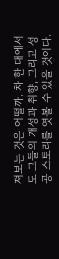져보는 것은 어떨까. 차 한 대에서도 그들의 개성과 취향, 그리고 성공 스토리를 엿볼 수 있을 것이다.